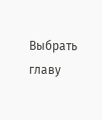Выбрать главу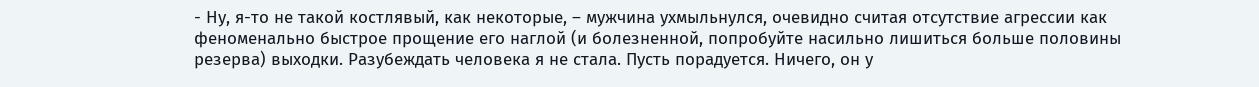- Ну, я-то не такой костлявый, как некоторые, – мужчина ухмыльнулся, очевидно считая отсутствие агрессии как феноменально быстрое прощение его наглой (и болезненной, попробуйте насильно лишиться больше половины резерва) выходки. Разубеждать человека я не стала. Пусть порадуется. Ничего, он у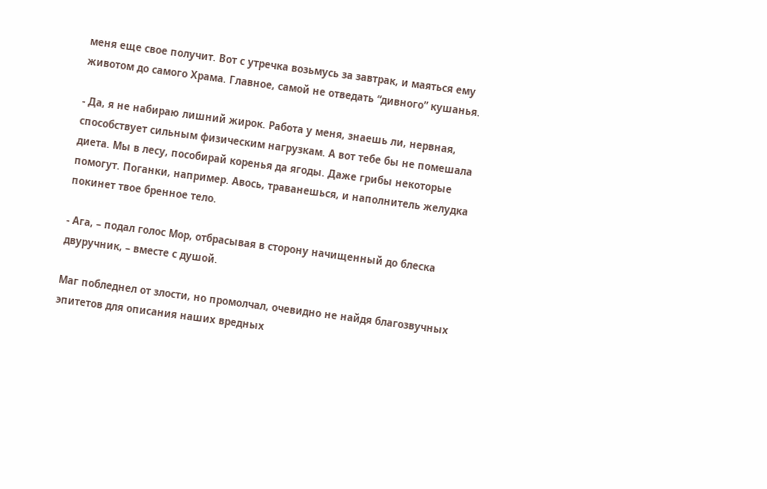меня еще свое получит. Вот с утречка возьмусь за завтрак, и маяться ему животом до самого Храма. Главное, самой не отведать “дивного” кушанья.

- Да, я не набираю лишний жирок. Работа у меня, знаешь ли, нервная, способствует сильным физическим нагрузкам. А вот тебе бы не помешала диета. Мы в лесу, пособирай коренья да ягоды. Даже грибы некоторые помогут. Поганки, например. Авось, траванешься, и наполнитель желудка покинет твое бренное тело.

- Ага, – подал голос Мор, отбрасывая в сторону начищенный до блеска двуручник, – вместе с душой.

Маг побледнел от злости, но промолчал, очевидно не найдя благозвучных эпитетов для описания наших вредных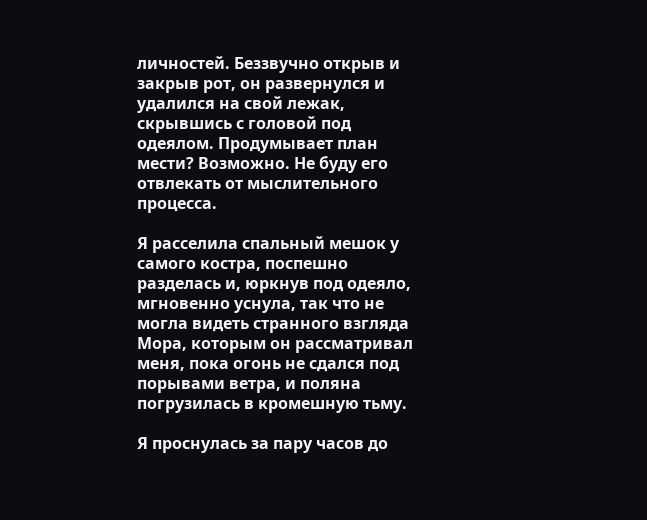личностей. Беззвучно открыв и закрыв рот, он развернулся и удалился на свой лежак, скрывшись с головой под одеялом. Продумывает план мести? Возможно. Не буду его отвлекать от мыслительного процесса.

Я расселила спальный мешок у самого костра, поспешно разделась и, юркнув под одеяло, мгновенно уснула, так что не могла видеть странного взгляда Мора, которым он рассматривал меня, пока огонь не сдался под порывами ветра, и поляна погрузилась в кромешную тьму.

Я проснулась за пару часов до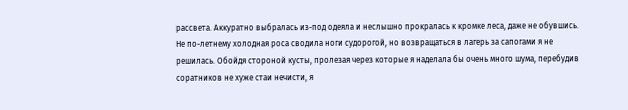рассвета. Аккуратно выбралась из-под одеяла и неслышно прокралась к кромке леса, даже не обувшись. Не по-летнему холодная роса сводила ноги судорогой, но возвращаться в лагерь за сапогами я не решилась. Обойдя стороной кусты, пролезая через которые я наделала бы очень много шума, перебудив соратников не хуже стаи нечисти, я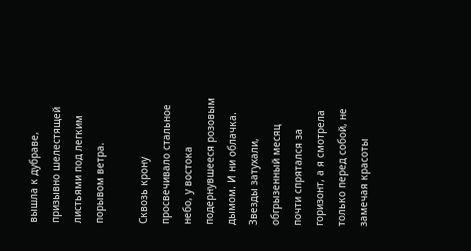вышла к дубраве, призывно шелестящей листьями под легким порывом ветра.

Сквозь крону просвечивало стальное небо, у востока подернувшееся розовым дымом. И ни облачка. Звезды затухали, обгрызенный месяц почти спрятался за горизонт, а я смотрела только перед собой, не замечая красоты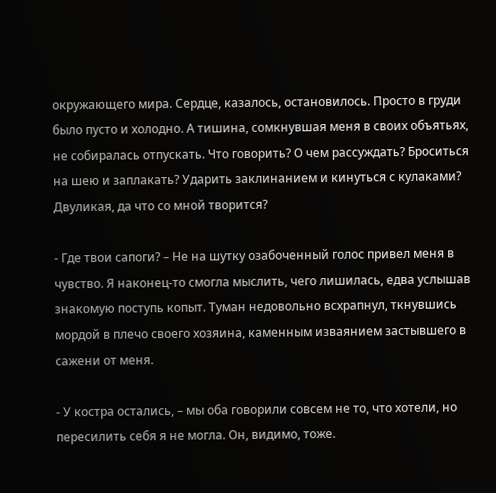окружающего мира. Сердце, казалось, остановилось. Просто в груди было пусто и холодно. А тишина, сомкнувшая меня в своих объятьях, не собиралась отпускать. Что говорить? О чем рассуждать? Броситься на шею и заплакать? Ударить заклинанием и кинуться с кулаками? Двуликая, да что со мной творится?

- Где твои сапоги? – Не на шутку озабоченный голос привел меня в чувство. Я наконец-то смогла мыслить, чего лишилась, едва услышав знакомую поступь копыт. Туман недовольно всхрапнул, ткнувшись мордой в плечо своего хозяина, каменным изваянием застывшего в сажени от меня.

- У костра остались, – мы оба говорили совсем не то, что хотели, но пересилить себя я не могла. Он, видимо, тоже.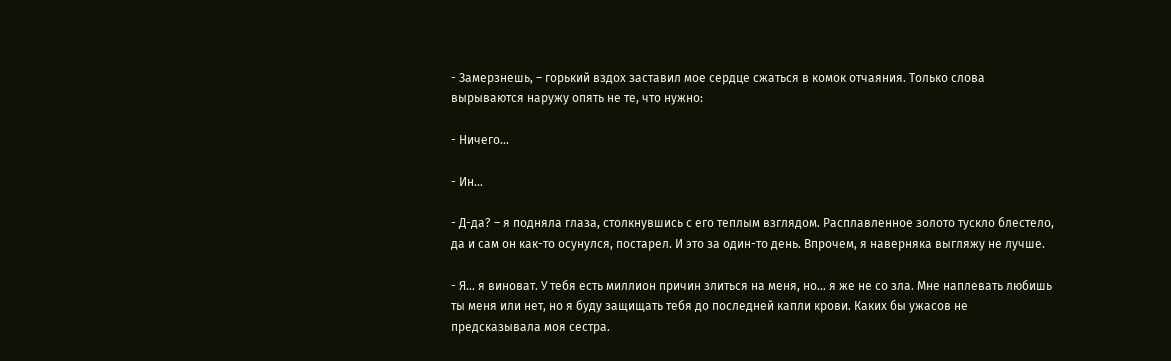- Замерзнешь, – горький вздох заставил мое сердце сжаться в комок отчаяния. Только слова вырываются наружу опять не те, что нужно:

- Ничего...

- Ин...

- Д-да? – я подняла глаза, столкнувшись с его теплым взглядом. Расплавленное золото тускло блестело, да и сам он как-то осунулся, постарел. И это за один-то день. Впрочем, я наверняка выгляжу не лучше.

- Я... я виноват. У тебя есть миллион причин злиться на меня, но... я же не со зла. Мне наплевать любишь ты меня или нет, но я буду защищать тебя до последней капли крови. Каких бы ужасов не предсказывала моя сестра.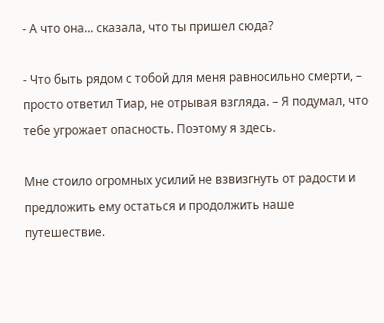- А что она... сказала, что ты пришел сюда?

- Что быть рядом с тобой для меня равносильно смерти, – просто ответил Тиар, не отрывая взгляда. – Я подумал, что тебе угрожает опасность. Поэтому я здесь.

Мне стоило огромных усилий не взвизгнуть от радости и предложить ему остаться и продолжить наше путешествие.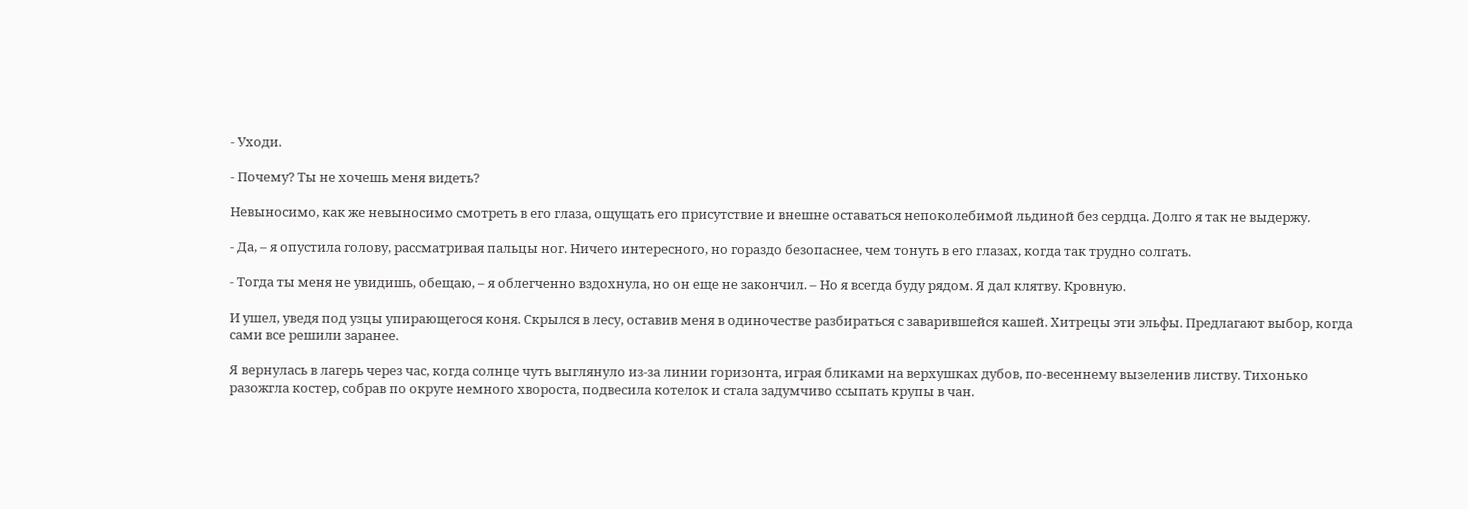- Уходи.

- Почему? Ты не хочешь меня видеть?

Невыносимо, как же невыносимо смотреть в его глаза, ощущать его присутствие и внешне оставаться непоколебимой льдиной без сердца. Долго я так не выдержу.

- Да, – я опустила голову, рассматривая пальцы ног. Ничего интересного, но гораздо безопаснее, чем тонуть в его глазах, когда так трудно солгать.

- Тогда ты меня не увидишь, обещаю, – я облегченно вздохнула, но он еще не закончил. – Но я всегда буду рядом. Я дал клятву. Кровную.

И ушел, уведя под узцы упирающегося коня. Скрылся в лесу, оставив меня в одиночестве разбираться с заварившейся кашей. Хитрецы эти эльфы. Предлагают выбор, когда сами все решили заранее.

Я вернулась в лагерь через час, когда солнце чуть выглянуло из-за линии горизонта, играя бликами на верхушках дубов, по-весеннему вызеленив листву. Тихонько разожгла костер, собрав по округе немного хвороста, подвесила котелок и стала задумчиво ссыпать крупы в чан.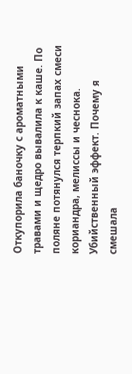Откупорила баночку с ароматными травами и щедро вывалила к каше. По поляне потянулся терпкий запах смеси кориандра, мелиссы и чеснока. Убийственный эффект. Почему я смешала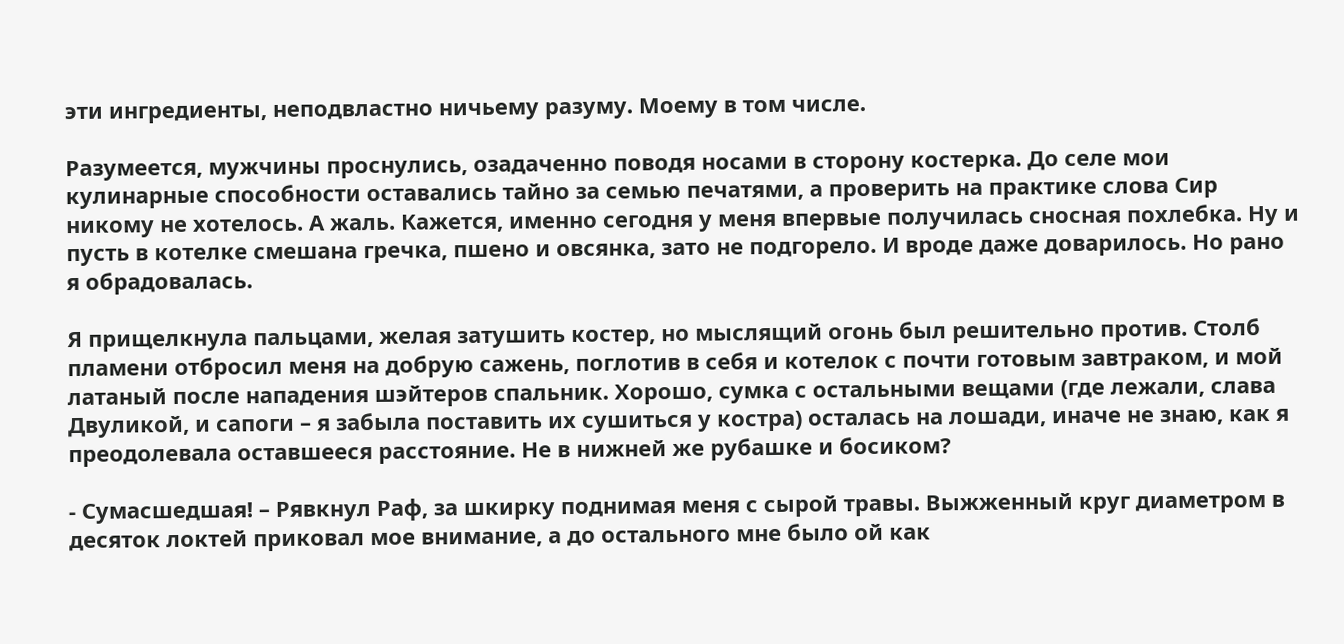эти ингредиенты, неподвластно ничьему разуму. Моему в том числе.

Разумеется, мужчины проснулись, озадаченно поводя носами в сторону костерка. До селе мои кулинарные способности оставались тайно за семью печатями, а проверить на практике слова Сир никому не хотелось. А жаль. Кажется, именно сегодня у меня впервые получилась сносная похлебка. Ну и пусть в котелке смешана гречка, пшено и овсянка, зато не подгорело. И вроде даже доварилось. Но рано я обрадовалась.

Я прищелкнула пальцами, желая затушить костер, но мыслящий огонь был решительно против. Столб пламени отбросил меня на добрую сажень, поглотив в себя и котелок с почти готовым завтраком, и мой латаный после нападения шэйтеров спальник. Хорошо, сумка с остальными вещами (где лежали, слава Двуликой, и сапоги – я забыла поставить их сушиться у костра) осталась на лошади, иначе не знаю, как я преодолевала оставшееся расстояние. Не в нижней же рубашке и босиком?

- Сумасшедшая! – Рявкнул Раф, за шкирку поднимая меня с сырой травы. Выжженный круг диаметром в десяток локтей приковал мое внимание, а до остального мне было ой как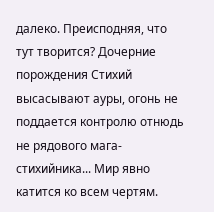далеко. Преисподняя, что тут творится? Дочерние порождения Стихий высасывают ауры, огонь не поддается контролю отнюдь не рядового мага-стихийника... Мир явно катится ко всем чертям.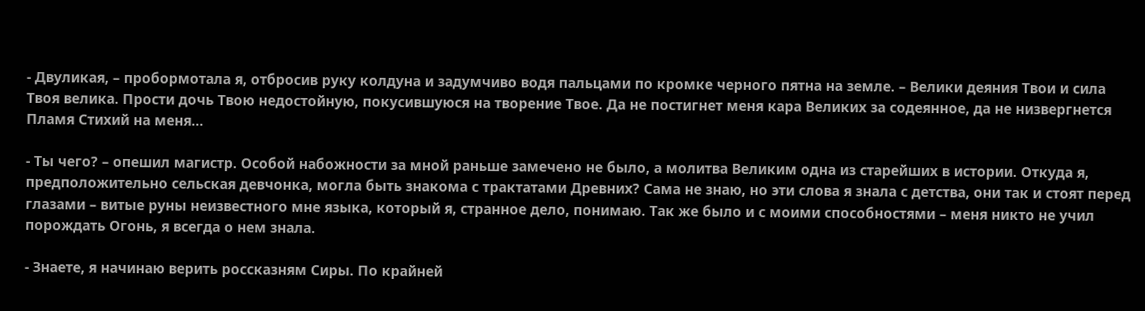- Двуликая, – пробормотала я, отбросив руку колдуна и задумчиво водя пальцами по кромке черного пятна на земле. – Велики деяния Твои и сила Твоя велика. Прости дочь Твою недостойную, покусившуюся на творение Твое. Да не постигнет меня кара Великих за содеянное, да не низвергнется Пламя Стихий на меня...

- Ты чего? – опешил магистр. Особой набожности за мной раньше замечено не было, а молитва Великим одна из старейших в истории. Откуда я, предположительно сельская девчонка, могла быть знакома с трактатами Древних? Сама не знаю, но эти слова я знала с детства, они так и стоят перед глазами – витые руны неизвестного мне языка, который я, странное дело, понимаю. Так же было и с моими способностями – меня никто не учил порождать Огонь, я всегда о нем знала.

- Знаете, я начинаю верить россказням Сиры. По крайней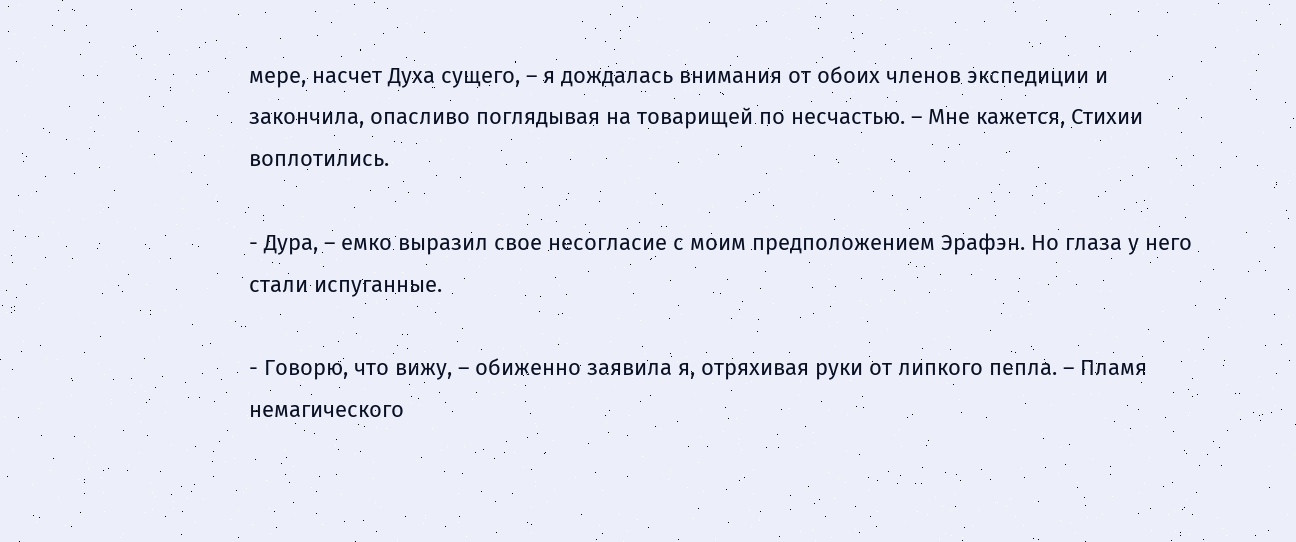мере, насчет Духа сущего, – я дождалась внимания от обоих членов экспедиции и закончила, опасливо поглядывая на товарищей по несчастью. – Мне кажется, Стихии воплотились.

- Дура, – емко выразил свое несогласие с моим предположением Эрафэн. Но глаза у него стали испуганные.

- Говорю, что вижу, – обиженно заявила я, отряхивая руки от липкого пепла. – Пламя немагического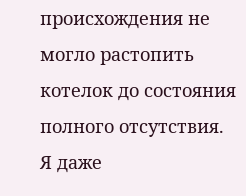происхождения не могло растопить котелок до состояния полного отсутствия. Я даже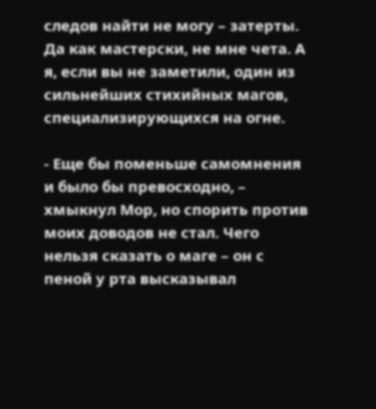следов найти не могу – затерты. Да как мастерски, не мне чета. А я, если вы не заметили, один из сильнейших стихийных магов, специализирующихся на огне.

- Еще бы поменьше самомнения и было бы превосходно, – хмыкнул Мор, но спорить против моих доводов не стал. Чего нельзя сказать о маге – он с пеной у рта высказывал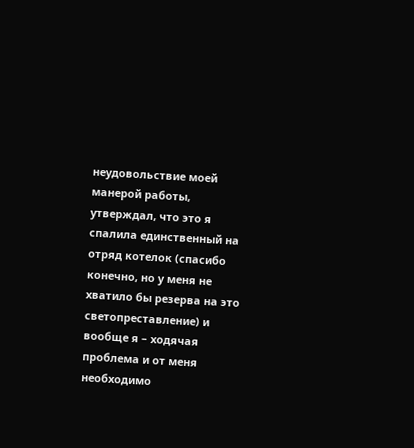неудовольствие моей манерой работы, утверждал, что это я спалила единственный на отряд котелок (спасибо конечно, но у меня не хватило бы резерва на это светопреставление) и вообще я – ходячая проблема и от меня необходимо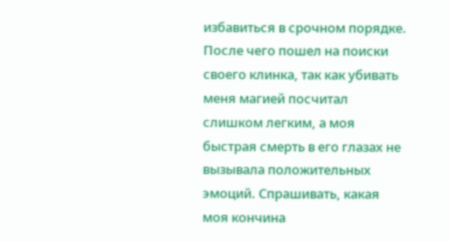избавиться в срочном порядке. После чего пошел на поиски своего клинка, так как убивать меня магией посчитал слишком легким, а моя быстрая смерть в его глазах не вызывала положительных эмоций. Спрашивать, какая моя кончина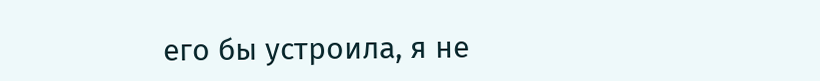его бы устроила, я не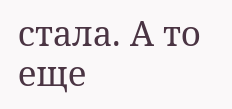стала. А то еще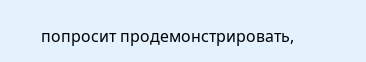попросит продемонстрировать,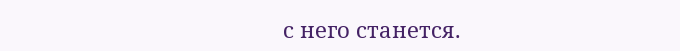с него станется.